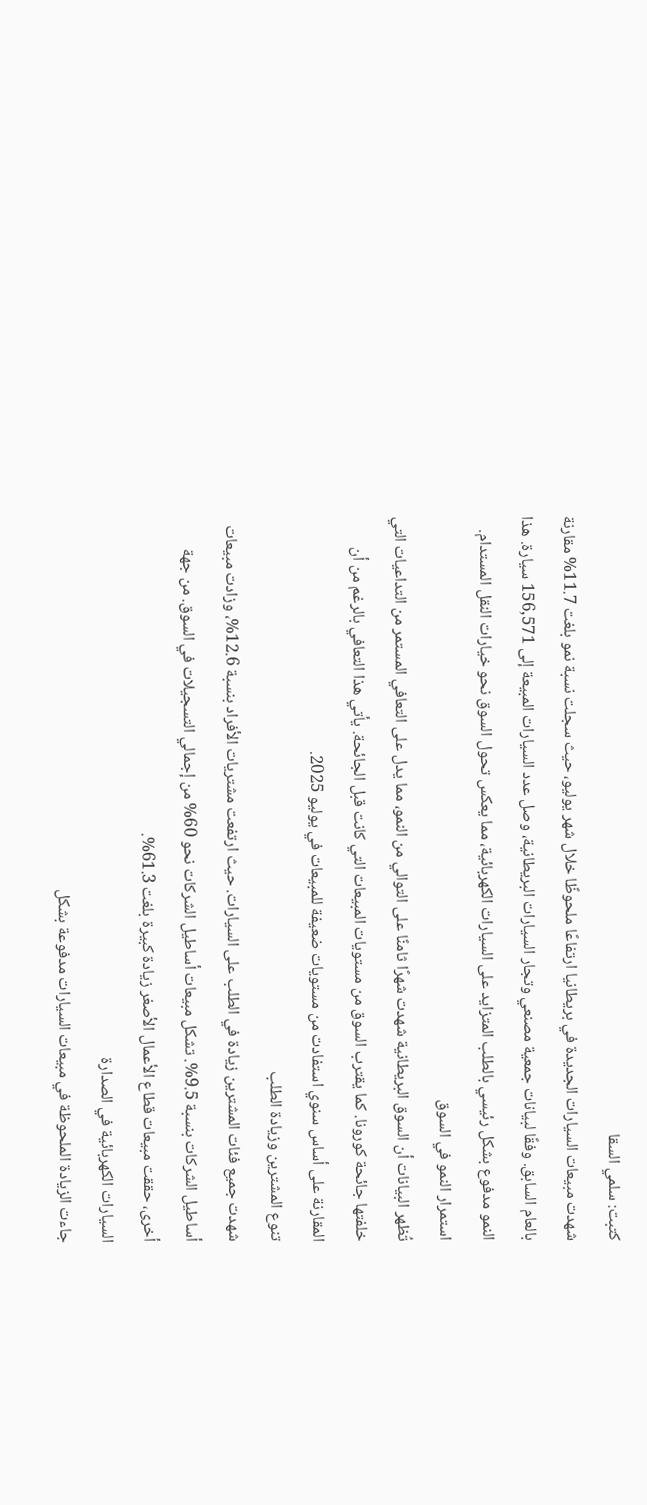كتبت: سلمي السقا
شهدت مبيعات السيارات الجديدة في بريطانيا ارتفاعًا ملحوظًا خلال شهر يوليو، حيث سجلت نسبة نمو بلغت 11.7% مقارنة بالعام السابق. وفقًا لبيانات جمعية مصنعي وتجار السيارات البريطانية، وصل عدد السيارات المبيعة إلى 156,571 سيارة. هذا النمو مدفوع بشكل رئيسي بالطلب المتزايد على السيارات الكهربائية، مما يعكس تحول السوق نحو خيارات النقل المستدام.
استمرار النمو في السوق
تُظهر البيانات أن السوق البريطانية شهدت شهرًا ثامنًا على التوالي من النمو، مما يدل على التعافي المستمر من التداعيات التي خلفتها جائحة كورونا. كما يقترب السوق من مستويات المبيعات التي كانت قبل الجائحة. يأتي هذا التعافي بالرغم من أن المقارنة على أساس سنوي استفادت من مستويات ضعيفة للمبيعات في يوليو 2025.
تنوع المشترين وزيادة الطلب
شهدت جميع فئات المشترين زيادة في الطلب على السيارات. حيث ارتفعت مشتريات الأفراد بنسبة 12.6%، وزادت مبيعات أساطيل الشركات بنسبة 9.5%. تشكل مبيعات أساطيل الشركات نحو 60% من إجمالي التسجيلات في السوق. من جهة أخرى، حققت مبيعات قطاع الأعمال الأصغر زيادة كبيرة بلغت 61.3%.
السيارات الكهربائية في الصدارة
جاءت الزيادة الملحوظة في مبيعات السيارات مدفوعة بشكل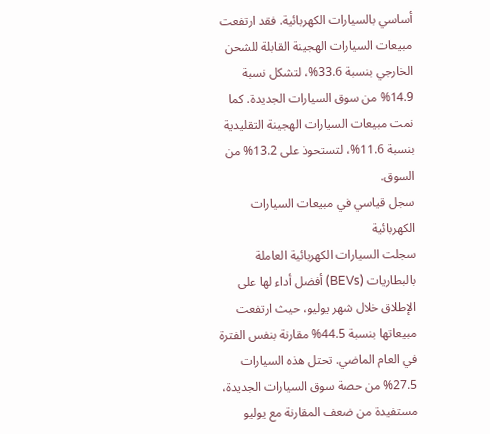أساسي بالسيارات الكهربائية. فقد ارتفعت مبيعات السيارات الهجينة القابلة للشحن الخارجي بنسبة 33.6%، لتشكل نسبة 14.9% من سوق السيارات الجديدة. كما نمت مبيعات السيارات الهجينة التقليدية بنسبة 11.6%، لتستحوذ على 13.2% من السوق.
سجل قياسي في مبيعات السيارات الكهربائية
سجلت السيارات الكهربائية العاملة بالبطاريات (BEVs) أفضل أداء لها على الإطلاق خلال شهر يوليو، حيث ارتفعت مبيعاتها بنسبة 44.5% مقارنة بنفس الفترة في العام الماضي. تحتل هذه السيارات 27.5% من حصة سوق السيارات الجديدة، مستفيدة من ضعف المقارنة مع يوليو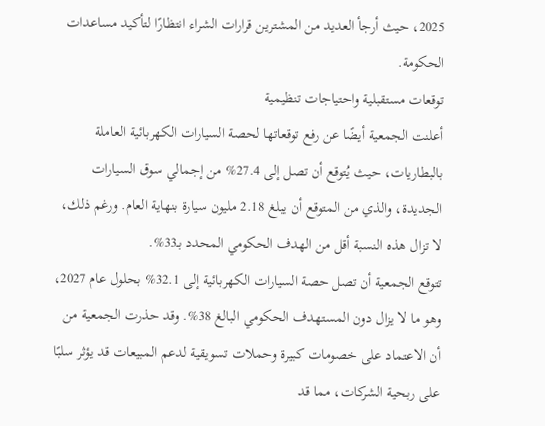2025، حيث أرجأ العديد من المشترين قرارات الشراء انتظارًا لتأكيد مساعدات الحكومة.
توقعات مستقبلية واحتياجات تنظيمية
أعلنت الجمعية أيضًا عن رفع توقعاتها لحصة السيارات الكهربائية العاملة بالبطاريات، حيث يُتوقع أن تصل إلى 27.4% من إجمالي سوق السيارات الجديدة، والذي من المتوقع أن يبلغ 2.18 مليون سيارة بنهاية العام. ورغم ذلك، لا تزال هذه النسبة أقل من الهدف الحكومي المحدد بـ33%.
تتوقع الجمعية أن تصل حصة السيارات الكهربائية إلى 32.1% بحلول عام 2027، وهو ما لا يزال دون المستهدف الحكومي البالغ 38%. وقد حذرت الجمعية من أن الاعتماد على خصومات كبيرة وحملات تسويقية لدعم المبيعات قد يؤثر سلبًا على ربحية الشركات، مما قد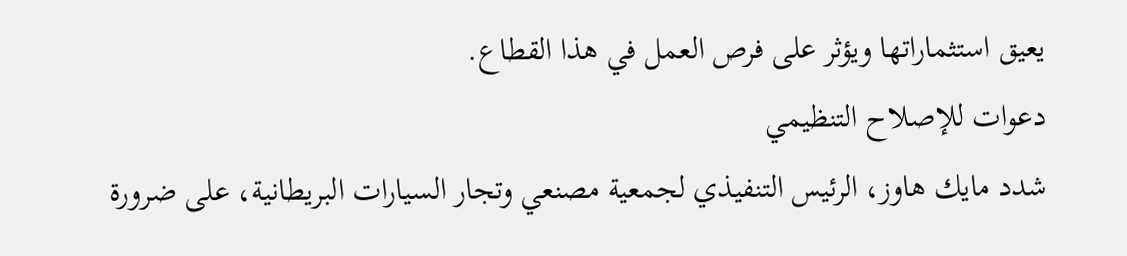يعيق استثماراتها ويؤثر على فرص العمل في هذا القطاع.
دعوات للإصلاح التنظيمي
شدد مايك هاوز، الرئيس التنفيذي لجمعية مصنعي وتجار السيارات البريطانية، على ضرورة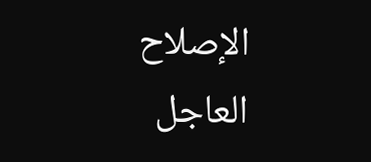الإصلاح العاجل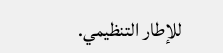للإطار التنظيمي.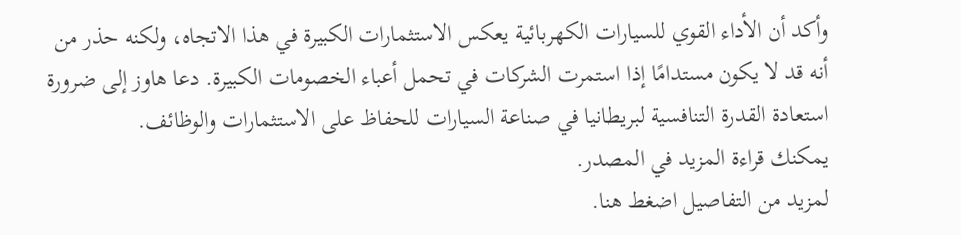وأكد أن الأداء القوي للسيارات الكهربائية يعكس الاستثمارات الكبيرة في هذا الاتجاه، ولكنه حذر من أنه قد لا يكون مستدامًا إذا استمرت الشركات في تحمل أعباء الخصومات الكبيرة. دعا هاوز إلى ضرورة استعادة القدرة التنافسية لبريطانيا في صناعة السيارات للحفاظ على الاستثمارات والوظائف.
يمكنك قراءة المزيد في المصدر.
لمزيد من التفاصيل اضغط هنا.